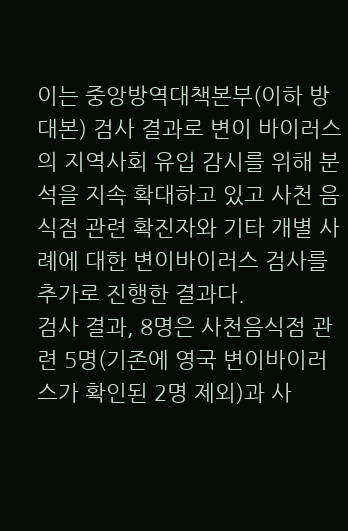이는 중앙방역대책본부(이하 방대본) 검사 결과로 변이 바이러스의 지역사회 유입 감시를 위해 분석을 지속 확대하고 있고 사천 음식점 관련 확진자와 기타 개별 사례에 대한 변이바이러스 검사를 추가로 진행한 결과다.
검사 결과, 8명은 사천음식점 관련 5명(기존에 영국 변이바이러스가 확인된 2명 제외)과 사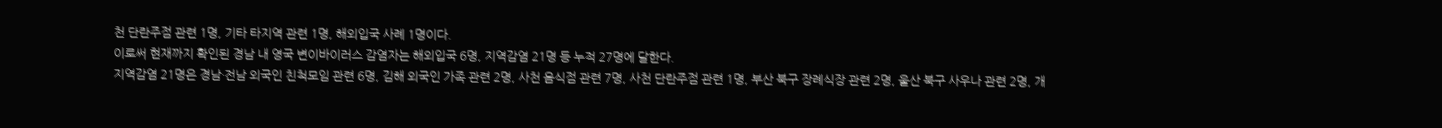천 단란주점 관련 1명, 기타 타지역 관련 1명, 해외입국 사례 1명이다.
이로써 현재까지 확인된 경남 내 영국 변이바이러스 감염자는 해외입국 6명, 지역감염 21명 등 누적 27명에 달한다.
지역감염 21명은 경남·전남 외국인 친척모임 관련 6명, 김해 외국인 가족 관련 2명, 사천 음식점 관련 7명, 사천 단란주점 관련 1명, 부산 북구 장례식장 관련 2명, 울산 북구 사우나 관련 2명, 개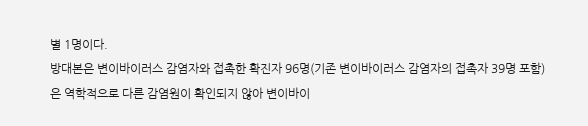별 1명이다.
방대본은 변이바이러스 감염자와 접촉한 확진자 96명(기존 변이바이러스 감염자의 접촉자 39명 포함)은 역학적으로 다른 감염원이 확인되지 않아 변이바이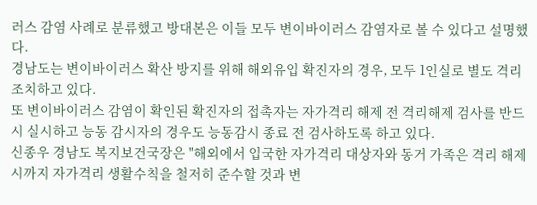러스 감염 사례로 분류했고 방대본은 이들 모두 변이바이러스 감염자로 볼 수 있다고 설명했다.
경남도는 변이바이러스 확산 방지를 위해 해외유입 확진자의 경우, 모두 1인실로 별도 격리 조치하고 있다.
또 변이바이러스 감염이 확인된 확진자의 접촉자는 자가격리 해제 전 격리해제 검사를 반드시 실시하고 능동 감시자의 경우도 능동감시 종료 전 검사하도록 하고 있다.
신종우 경남도 복지보건국장은 "해외에서 입국한 자가격리 대상자와 동거 가족은 격리 해제 시까지 자가격리 생활수칙을 철저히 준수할 것과 변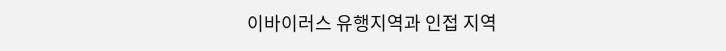이바이러스 유행지역과 인접 지역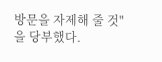방문을 자제해 줄 것"을 당부했다.